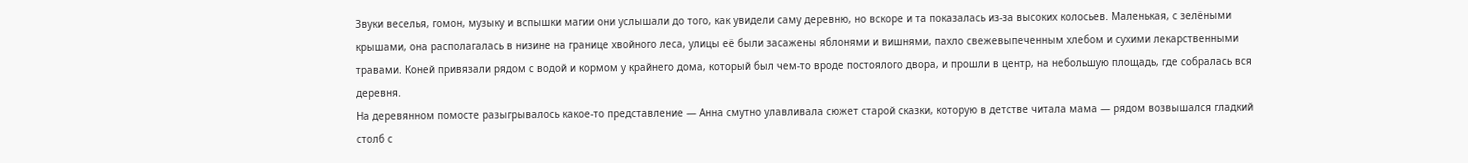Звуки веселья, гомон, музыку и вспышки магии они услышали до того, как увидели саму деревню, но вскоре и та показалась из-за высоких колосьев. Маленькая, с зелёными крышами, она располагалась в низине на границе хвойного леса, улицы её были засажены яблонями и вишнями, пахло свежевыпеченным хлебом и сухими лекарственными травами. Коней привязали рядом с водой и кормом у крайнего дома, который был чем-то вроде постоялого двора, и прошли в центр, на небольшую площадь, где собралась вся деревня.
На деревянном помосте разыгрывалось какое-то представление — Анна смутно улавливала сюжет старой сказки, которую в детстве читала мама — рядом возвышался гладкий столб с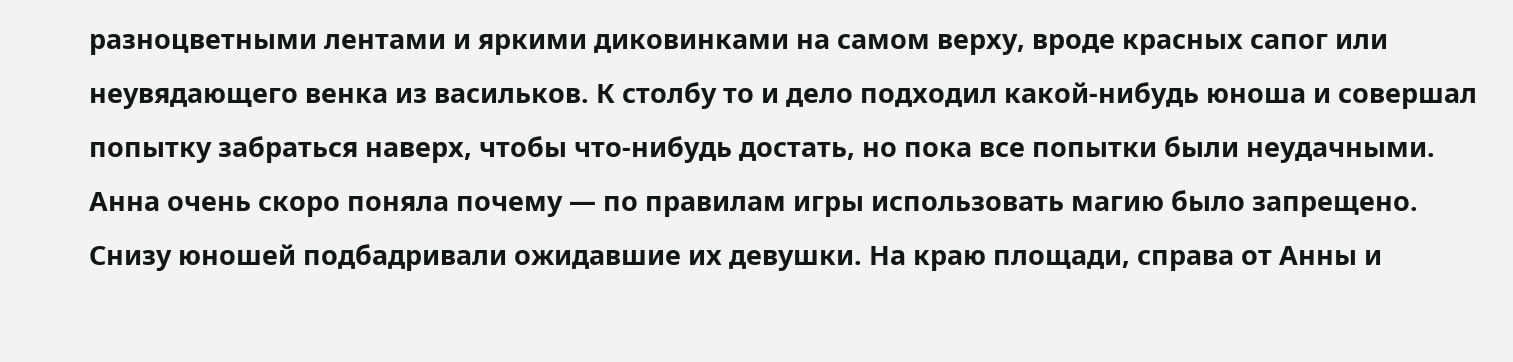разноцветными лентами и яркими диковинками на самом верху, вроде красных сапог или неувядающего венка из васильков. К столбу то и дело подходил какой-нибудь юноша и совершал попытку забраться наверх, чтобы что-нибудь достать, но пока все попытки были неудачными. Анна очень скоро поняла почему — по правилам игры использовать магию было запрещено. Снизу юношей подбадривали ожидавшие их девушки. На краю площади, справа от Анны и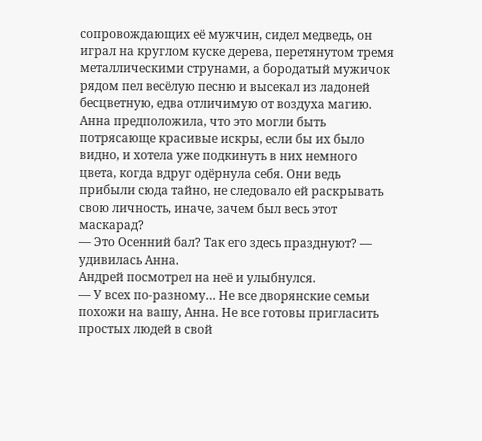сопровождающих её мужчин, сидел медведь, он играл на круглом куске дерева, перетянутом тремя металлическими струнами, а бородатый мужичок рядом пел весёлую песню и высекал из ладоней бесцветную, едва отличимую от воздуха магию. Анна предположила, что это могли быть потрясающе красивые искры, если бы их было видно, и хотела уже подкинуть в них немного цвета, когда вдруг одёрнула себя. Они ведь прибыли сюда тайно, не следовало ей раскрывать свою личность, иначе, зачем был весь этот маскарад?
— Это Осенний бал? Так его здесь празднуют? — удивилась Анна.
Андрей посмотрел на неё и улыбнулся.
— У всех по-разному… Не все дворянские семьи похожи на вашу, Анна. Не все готовы пригласить простых людей в свой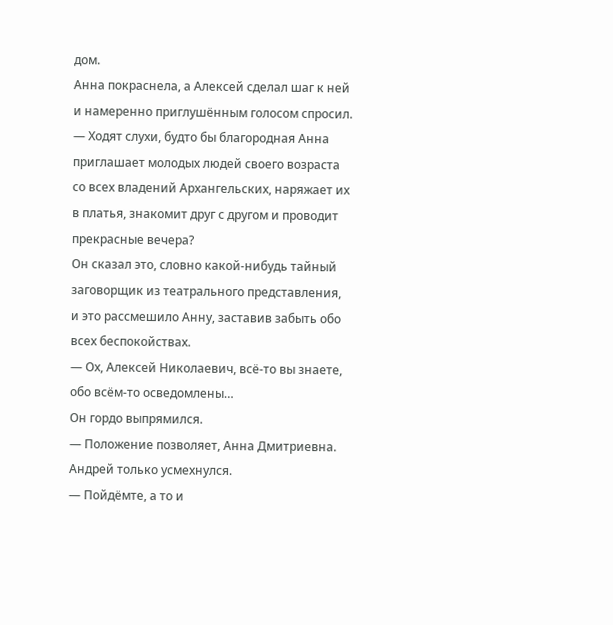дом.
Анна покраснела, а Алексей сделал шаг к ней и намеренно приглушённым голосом спросил.
— Ходят слухи, будто бы благородная Анна приглашает молодых людей своего возраста со всех владений Архангельских, наряжает их в платья, знакомит друг с другом и проводит прекрасные вечера?
Он сказал это, словно какой-нибудь тайный заговорщик из театрального представления, и это рассмешило Анну, заставив забыть обо всех беспокойствах.
— Ох, Алексей Николаевич, всё-то вы знаете, обо всём-то осведомлены…
Он гордо выпрямился.
— Положение позволяет, Анна Дмитриевна.
Андрей только усмехнулся.
— Пойдёмте, а то и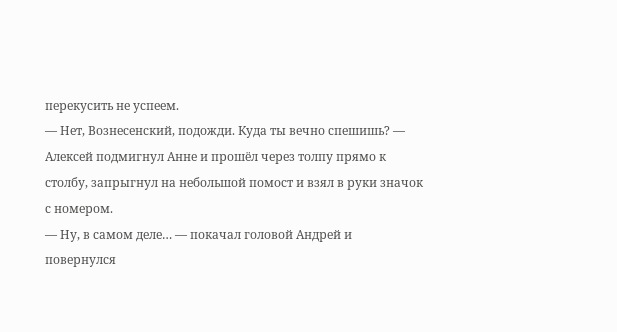перекусить не успеем.
— Нет, Вознесенский, подожди. Куда ты вечно спешишь? — Алексей подмигнул Анне и прошёл через толпу прямо к столбу, запрыгнул на небольшой помост и взял в руки значок с номером.
— Ну, в самом деле… — покачал головой Андрей и повернулся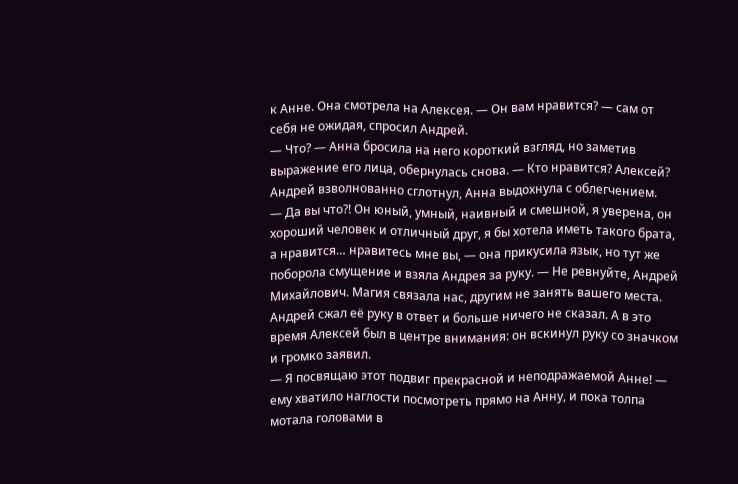к Анне. Она смотрела на Алексея. — Он вам нравится? — сам от себя не ожидая, спросил Андрей.
— Что? — Анна бросила на него короткий взгляд, но заметив выражение его лица, обернулась снова. — Кто нравится? Алексей?
Андрей взволнованно сглотнул, Анна выдохнула с облегчением.
— Да вы что?! Он юный, умный, наивный и смешной, я уверена, он хороший человек и отличный друг, я бы хотела иметь такого брата, а нравится… нравитесь мне вы, — она прикусила язык, но тут же поборола смущение и взяла Андрея за руку. — Не ревнуйте, Андрей Михайлович. Магия связала нас, другим не занять вашего места.
Андрей сжал её руку в ответ и больше ничего не сказал. А в это время Алексей был в центре внимания: он вскинул руку со значком и громко заявил.
— Я посвящаю этот подвиг прекрасной и неподражаемой Анне! — ему хватило наглости посмотреть прямо на Анну, и пока толпа мотала головами в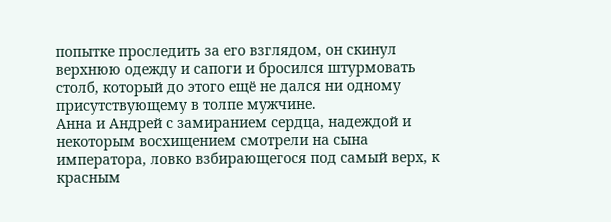попытке проследить за его взглядом, он скинул верхнюю одежду и сапоги и бросился штурмовать столб, который до этого ещё не дался ни одному присутствующему в толпе мужчине.
Анна и Андрей с замиранием сердца, надеждой и некоторым восхищением смотрели на сына императора, ловко взбирающегося под самый верх, к красным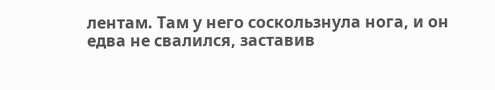лентам. Там у него соскользнула нога, и он едва не свалился, заставив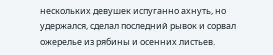нескольких девушек испуганно ахнуть, но удержался, сделал последний рывок и сорвал ожерелье из рябины и осенних листьев.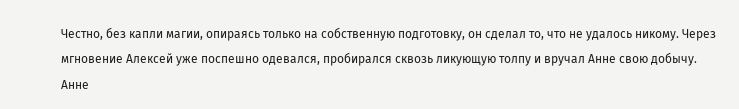Честно, без капли магии, опираясь только на собственную подготовку, он сделал то, что не удалось никому. Через мгновение Алексей уже поспешно одевался, пробирался сквозь ликующую толпу и вручал Анне свою добычу.
Анне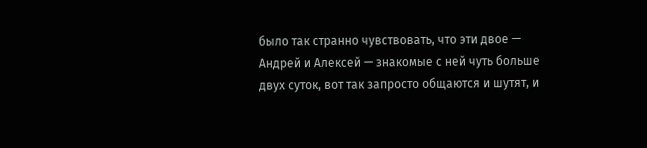было так странно чувствовать, что эти двое — Андрей и Алексей — знакомые с ней чуть больше двух суток, вот так запросто общаются и шутят, и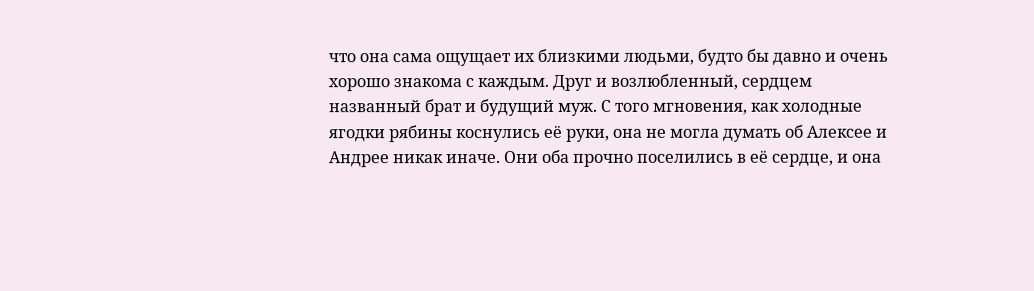что она сама ощущает их близкими людьми, будто бы давно и очень хорошо знакома с каждым. Друг и возлюбленный, сердцем названный брат и будущий муж. С того мгновения, как холодные ягодки рябины коснулись её руки, она не могла думать об Алексее и Андрее никак иначе. Они оба прочно поселились в её сердце, и она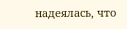надеялась, что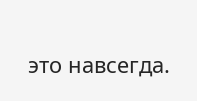это навсегда.